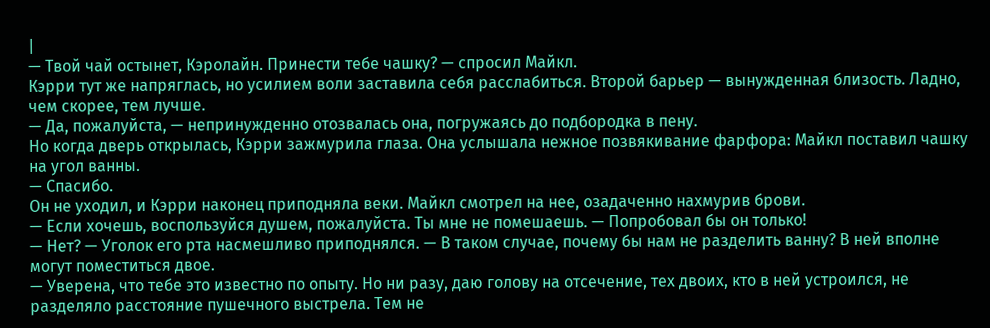|
— Твой чай остынет, Кэролайн. Принести тебе чашку? — спросил Майкл.
Кэрри тут же напряглась, но усилием воли заставила себя расслабиться. Второй барьер — вынужденная близость. Ладно, чем скорее, тем лучше.
— Да, пожалуйста, — непринужденно отозвалась она, погружаясь до подбородка в пену.
Но когда дверь открылась, Кэрри зажмурила глаза. Она услышала нежное позвякивание фарфора: Майкл поставил чашку на угол ванны.
— Спасибо.
Он не уходил, и Кэрри наконец приподняла веки. Майкл смотрел на нее, озадаченно нахмурив брови.
— Если хочешь, воспользуйся душем, пожалуйста. Ты мне не помешаешь. — Попробовал бы он только!
— Нет? — Уголок его рта насмешливо приподнялся. — В таком случае, почему бы нам не разделить ванну? В ней вполне могут поместиться двое.
— Уверена, что тебе это известно по опыту. Но ни разу, даю голову на отсечение, тех двоих, кто в ней устроился, не разделяло расстояние пушечного выстрела. Тем не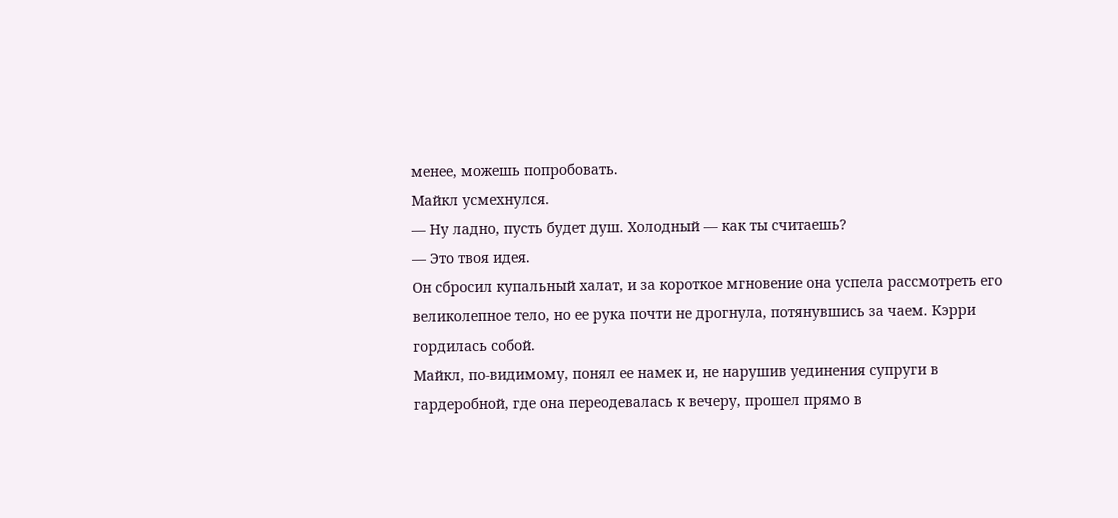менее, можешь попробовать.
Майкл усмехнулся.
— Ну ладно, пусть будет душ. Холодный — как ты считаешь?
— Это твоя идея.
Он сбросил купальный халат, и за короткое мгновение она успела рассмотреть его великолепное тело, но ее рука почти не дрогнула, потянувшись за чаем. Кэрри гордилась собой.
Майкл, по-видимому, понял ее намек и, не нарушив уединения супруги в гардеробной, где она переодевалась к вечеру, прошел прямо в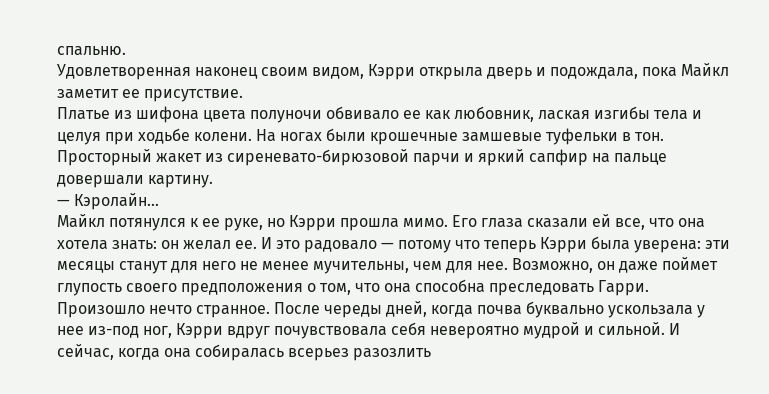спальню.
Удовлетворенная наконец своим видом, Кэрри открыла дверь и подождала, пока Майкл заметит ее присутствие.
Платье из шифона цвета полуночи обвивало ее как любовник, лаская изгибы тела и целуя при ходьбе колени. На ногах были крошечные замшевые туфельки в тон. Просторный жакет из сиреневато-бирюзовой парчи и яркий сапфир на пальце довершали картину.
— Кэролайн…
Майкл потянулся к ее руке, но Кэрри прошла мимо. Его глаза сказали ей все, что она хотела знать: он желал ее. И это радовало — потому что теперь Кэрри была уверена: эти месяцы станут для него не менее мучительны, чем для нее. Возможно, он даже поймет глупость своего предположения о том, что она способна преследовать Гарри.
Произошло нечто странное. После череды дней, когда почва буквально ускользала у нее из-под ног, Кэрри вдруг почувствовала себя невероятно мудрой и сильной. И сейчас, когда она собиралась всерьез разозлить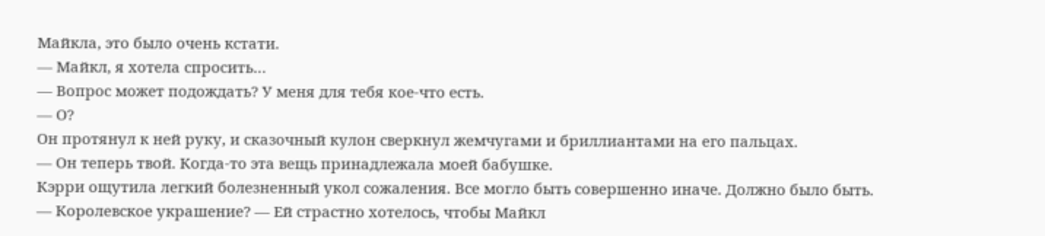Майкла, это было очень кстати.
— Майкл, я хотела спросить…
— Вопрос может подождать? У меня для тебя кое-что есть.
— О?
Он протянул к ней руку, и сказочный кулон сверкнул жемчугами и бриллиантами на его пальцах.
— Он теперь твой. Когда-то эта вещь принадлежала моей бабушке.
Кэрри ощутила легкий болезненный укол сожаления. Все могло быть совершенно иначе. Должно было быть.
— Королевское украшение? — Ей страстно хотелось, чтобы Майкл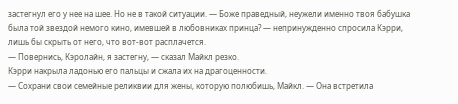застегнул его у нее на шее. Но не в такой ситуации. — Боже праведный, неужели именно твоя бабушка была той звездой немого кино, имевшей в любовниках принца? — непринужденно спросила Кэрри, лишь бы скрыть от него, что вот-вот расплачется.
— Повернись, Кэролайн, я застегну, — сказал Майкл резко.
Кэрри накрыла ладонью его пальцы и сжала их на драгоценности.
— Сохрани свои семейные реликвии для жены, которую полюбишь, Майкл. — Она встретила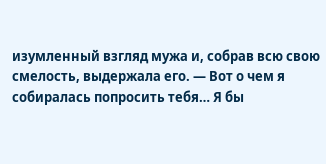изумленный взгляд мужа и, собрав всю свою смелость, выдержала его. — Вот о чем я собиралась попросить тебя… Я бы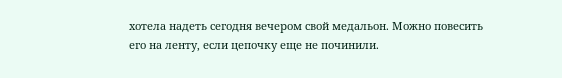хотела надеть сегодня вечером свой медальон. Можно повесить его на ленту, если цепочку еще не починили.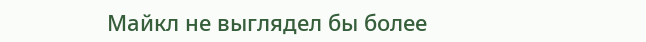Майкл не выглядел бы более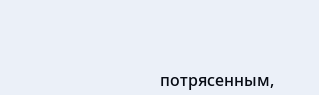потрясенным,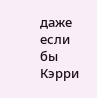даже если бы Кэрри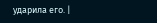ударила его. |